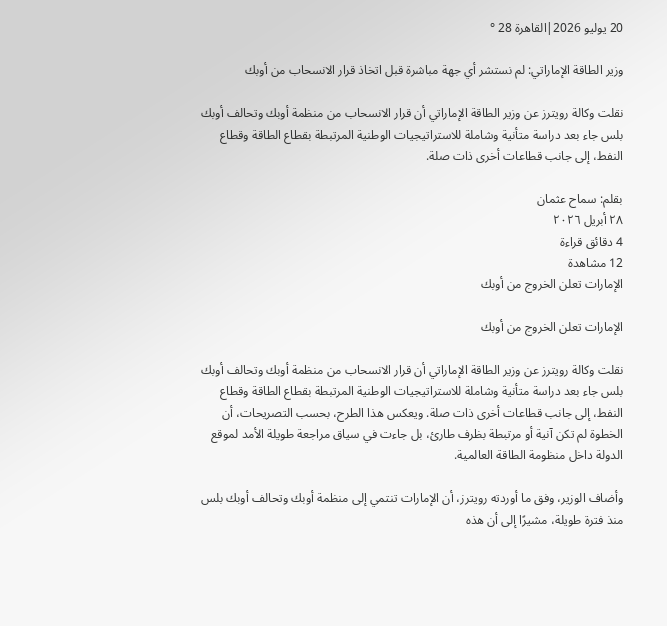20 يوليو 2026|القاهرة 28 °

وزير الطاقة الإماراتي: لم نستشر أي جهة مباشرة قبل اتخاذ قرار الانسحاب من أوبك

نقلت وكالة رويترز عن وزير الطاقة الإماراتي أن قرار الانسحاب من منظمة أوبك وتحالف أوبك بلس جاء بعد دراسة متأنية وشاملة للاستراتيجيات الوطنية المرتبطة بقطاع الطاقة وقطاع النفط، إلى جانب قطاعات أخرى ذات صلة.

بقلم: سماح عثمان
٢٨ أبريل ٢٠٢٦
4 دقائق قراءة
12 مشاهدة
الإمارات تعلن الخروج من أوبك

الإمارات تعلن الخروج من أوبك

نقلت وكالة رويترز عن وزير الطاقة الإماراتي أن قرار الانسحاب من منظمة أوبك وتحالف أوبك بلس جاء بعد دراسة متأنية وشاملة للاستراتيجيات الوطنية المرتبطة بقطاع الطاقة وقطاع النفط، إلى جانب قطاعات أخرى ذات صلة. ويعكس هذا الطرح، بحسب التصريحات، أن الخطوة لم تكن آنية أو مرتبطة بظرف طارئ، بل جاءت في سياق مراجعة طويلة الأمد لموقع الدولة داخل منظومة الطاقة العالمية.

وأضاف الوزير، وفق ما أوردته رويترز، أن الإمارات تنتمي إلى منظمة أوبك وتحالف أوبك بلس منذ فترة طويلة، مشيرًا إلى أن هذه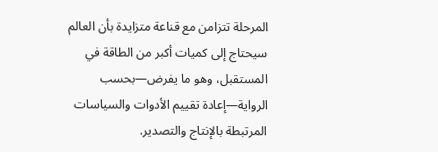المرحلة تتزامن مع قناعة متزايدة بأن العالم سيحتاج إلى كميات أكبر من الطاقة في المستقبل، وهو ما يفرض—بحسب الرواية—إعادة تقييم الأدوات والسياسات المرتبطة بالإنتاج والتصدير.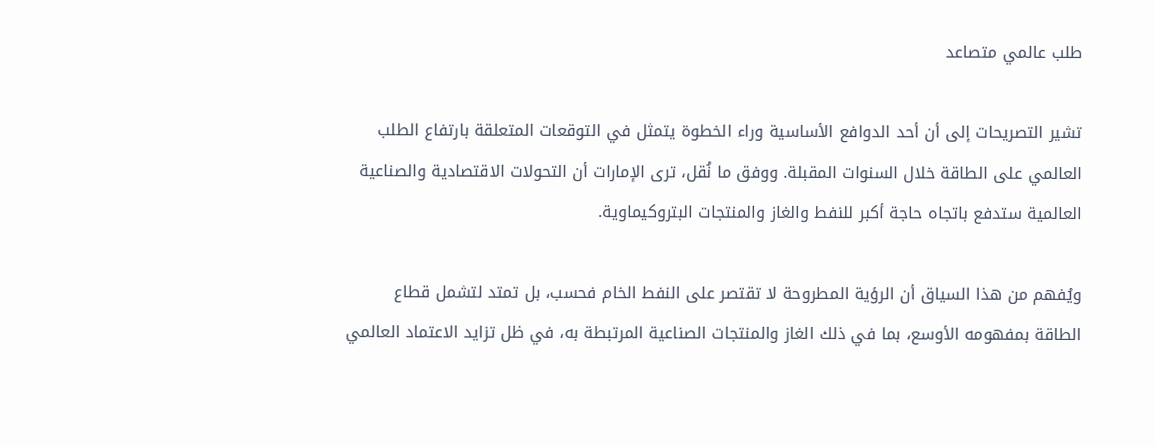طلب عالمي متصاعد

تشير التصريحات إلى أن أحد الدوافع الأساسية وراء الخطوة يتمثل في التوقعات المتعلقة بارتفاع الطلب العالمي على الطاقة خلال السنوات المقبلة. ووفق ما نُقل، ترى الإمارات أن التحولات الاقتصادية والصناعية العالمية ستدفع باتجاه حاجة أكبر للنفط والغاز والمنتجات البتروكيماوية.

ويُفهم من هذا السياق أن الرؤية المطروحة لا تقتصر على النفط الخام فحسب، بل تمتد لتشمل قطاع الطاقة بمفهومه الأوسع، بما في ذلك الغاز والمنتجات الصناعية المرتبطة به، في ظل تزايد الاعتماد العالمي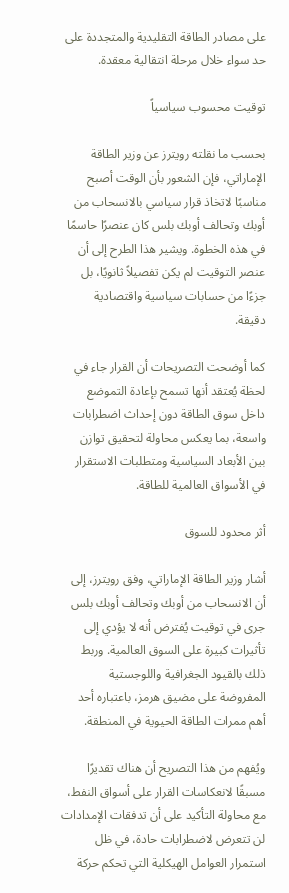على مصادر الطاقة التقليدية والمتجددة على حد سواء خلال مرحلة انتقالية معقدة.

توقيت محسوب سياسياً

بحسب ما نقلته رويترز عن وزير الطاقة الإماراتي، فإن الشعور بأن الوقت أصبح مناسبًا لاتخاذ قرار سياسي بالانسحاب من أوبك وتحالف أوبك بلس كان عنصرًا حاسمًا في هذه الخطوة. ويشير هذا الطرح إلى أن عنصر التوقيت لم يكن تفصيلاً ثانويًا، بل جزءًا من حسابات سياسية واقتصادية دقيقة.

كما أوضحت التصريحات أن القرار جاء في لحظة يُعتقد أنها تسمح بإعادة التموضع داخل سوق الطاقة دون إحداث اضطرابات واسعة، بما يعكس محاولة لتحقيق توازن بين الأبعاد السياسية ومتطلبات الاستقرار في الأسواق العالمية للطاقة.

أثر محدود للسوق

أشار وزير الطاقة الإماراتي، وفق رويترز، إلى أن الانسحاب من أوبك وتحالف أوبك بلس جرى في توقيت يُفترض أنه لا يؤدي إلى تأثيرات كبيرة على السوق العالمية. وربط ذلك بالقيود الجغرافية واللوجستية المفروضة على مضيق هرمز، باعتباره أحد أهم ممرات الطاقة الحيوية في المنطقة.

ويُفهم من هذا التصريح أن هناك تقديرًا مسبقًا لانعكاسات القرار على أسواق النفط، مع محاولة التأكيد على أن تدفقات الإمدادات لن تتعرض لاضطرابات حادة، في ظل استمرار العوامل الهيكلية التي تحكم حركة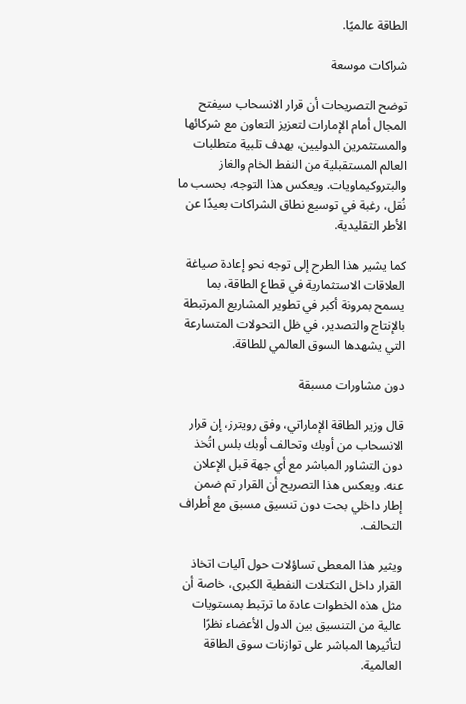الطاقة عالميًا.

شراكات موسعة

توضح التصريحات أن قرار الانسحاب سيفتح المجال أمام الإمارات لتعزيز التعاون مع شركائها والمستثمرين الدوليين، بهدف تلبية متطلبات العالم المستقبلية من النفط الخام والغاز والبتروكيماويات. ويعكس هذا التوجه، بحسب ما نُقل، رغبة في توسيع نطاق الشراكات بعيدًا عن الأطر التقليدية.

كما يشير هذا الطرح إلى توجه نحو إعادة صياغة العلاقات الاستثمارية في قطاع الطاقة، بما يسمح بمرونة أكبر في تطوير المشاريع المرتبطة بالإنتاج والتصدير، في ظل التحولات المتسارعة التي يشهدها السوق العالمي للطاقة.

دون مشاورات مسبقة

قال وزير الطاقة الإماراتي، وفق رويترز، إن قرار الانسحاب من أوبك وتحالف أوبك بلس اتُخذ دون التشاور المباشر مع أي جهة قبل الإعلان عنه. ويعكس هذا التصريح أن القرار تم ضمن إطار داخلي بحت دون تنسيق مسبق مع أطراف التحالف.

ويثير هذا المعطى تساؤلات حول آليات اتخاذ القرار داخل التكتلات النفطية الكبرى، خاصة أن مثل هذه الخطوات عادة ما ترتبط بمستويات عالية من التنسيق بين الدول الأعضاء نظرًا لتأثيرها المباشر على توازنات سوق الطاقة العالمية.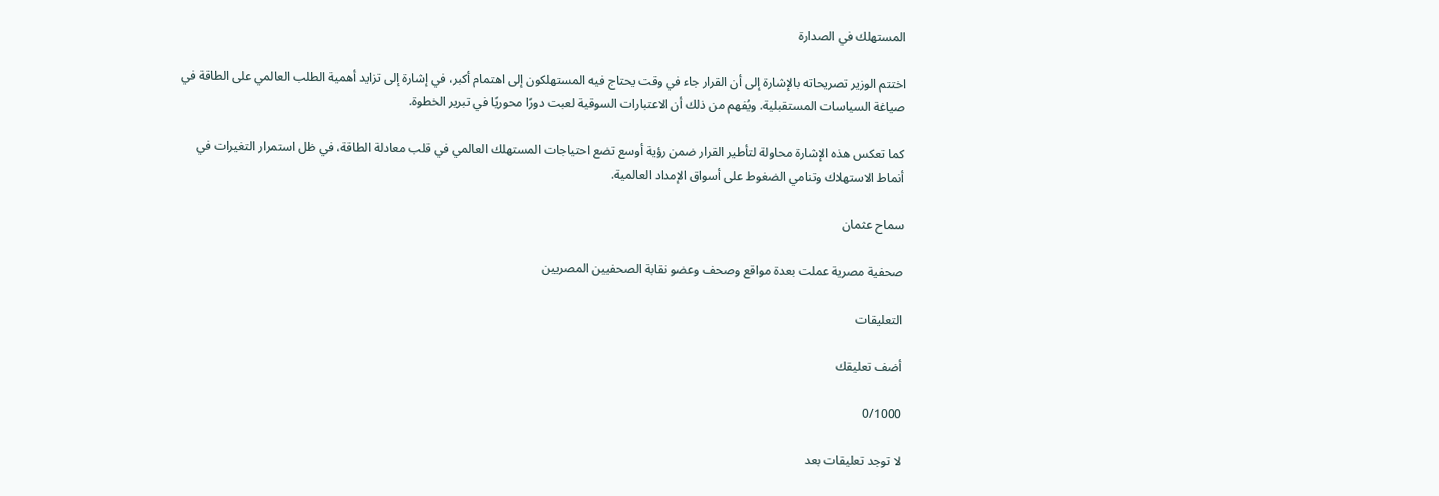المستهلك في الصدارة

اختتم الوزير تصريحاته بالإشارة إلى أن القرار جاء في وقت يحتاج فيه المستهلكون إلى اهتمام أكبر، في إشارة إلى تزايد أهمية الطلب العالمي على الطاقة في صياغة السياسات المستقبلية. ويُفهم من ذلك أن الاعتبارات السوقية لعبت دورًا محوريًا في تبرير الخطوة.

كما تعكس هذه الإشارة محاولة لتأطير القرار ضمن رؤية أوسع تضع احتياجات المستهلك العالمي في قلب معادلة الطاقة، في ظل استمرار التغيرات في أنماط الاستهلاك وتنامي الضغوط على أسواق الإمداد العالمية.

سماح عثمان

صحفية مصرية عملت بعدة مواقع وصحف وعضو نقابة الصحفيين المصريين

التعليقات

أضف تعليقك

0/1000

لا توجد تعليقات بعد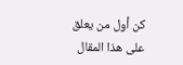كن أول من يعلق على هذا المقال